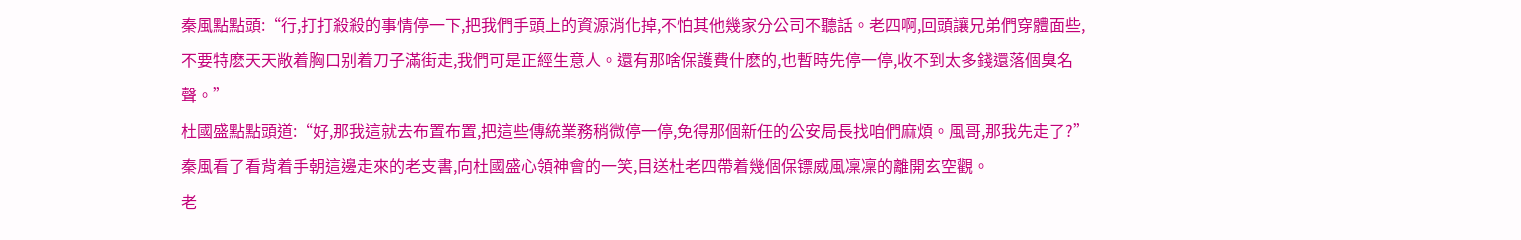秦風點點頭:“行,打打殺殺的事情停一下,把我們手頭上的資源消化掉,不怕其他幾家分公司不聽話。老四啊,回頭讓兄弟們穿體面些,不要特麽天天敞着胸口别着刀子滿街走,我們可是正經生意人。還有那啥保護費什麽的,也暫時先停一停,收不到太多錢還落個臭名聲。”
杜國盛點點頭道:“好,那我這就去布置布置,把這些傳統業務稍微停一停,免得那個新任的公安局長找咱們麻煩。風哥,那我先走了?”
秦風看了看背着手朝這邊走來的老支書,向杜國盛心領神會的一笑,目送杜老四帶着幾個保镖威風凜凜的離開玄空觀。
老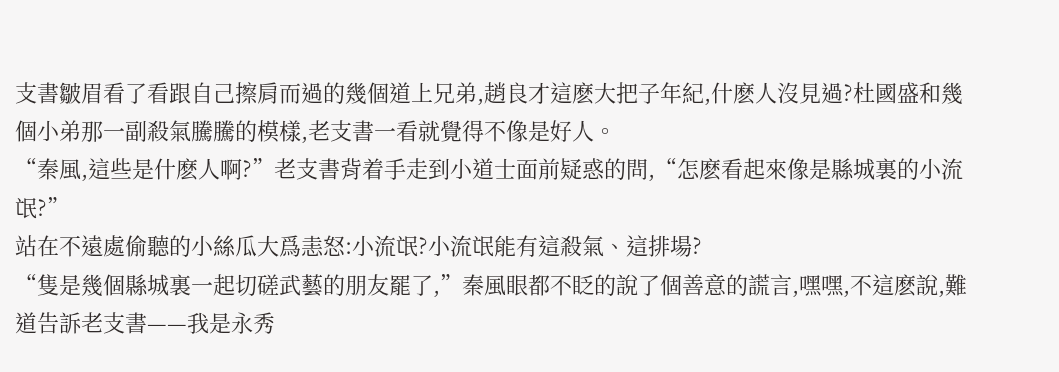支書皺眉看了看跟自己擦肩而過的幾個道上兄弟,趙良才這麽大把子年紀,什麽人沒見過?杜國盛和幾個小弟那一副殺氣騰騰的模樣,老支書一看就覺得不像是好人。
“秦風,這些是什麽人啊?”老支書背着手走到小道士面前疑惑的問,“怎麽看起來像是縣城裏的小流氓?”
站在不遠處偷聽的小絲瓜大爲恚怒:小流氓?小流氓能有這殺氣、這排場?
“隻是幾個縣城裏一起切磋武藝的朋友罷了,”秦風眼都不眨的說了個善意的謊言,嘿嘿,不這麽說,難道告訴老支書——我是永秀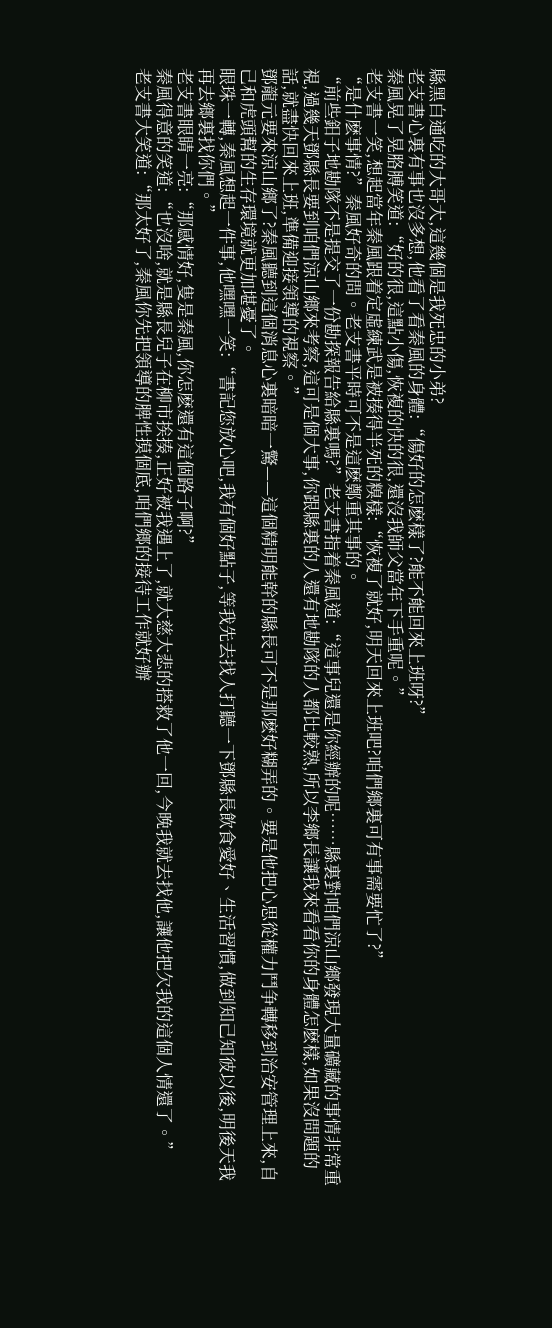縣黑白通吃的大哥大,這幾個是我死忠的小弟?
老支書心裏有事也沒多想,他看了看秦風的身體:“傷好的怎麽樣了?能不能回來上班呀?”
秦風晃了晃胳膊笑道:“好的很,這點小傷,恢複的快的很,還沒我師父當年下手重呢。”
老支書一笑,想起當年秦風跟着定虛練武是被揍得半死的糗樣:“恢複了就好,明天回來上班吧?咱們鄉裏可有事需要忙了?”
“是什麽事情?”秦風好奇的問。老支書平時可不是這麽鄭重其事的。
“前些鈤子地勘隊不是提交了一份勘探報告給縣裏嗎?”老支書指着秦風道:“這事兒還是你經辦的呢……縣裏對咱們涼山鄉發現大量礦藏的事情非常重視,過幾天鄧縣長要到咱們涼山鄉來考察,這可是個大事,你跟縣裏的人還有地勘隊的人都比較熟,所以李鄉長讓我來看看你的身體怎麽樣,如果沒問題的話,就盡快回來上班,準備迎接領導的視察。”
鄧龍元要來涼山鄉了?秦風聽到這個消息心裏暗暗一驚——這個精明能幹的縣長可不是那麽好糊弄的。要是他把心思從權力鬥争轉移到治安管理上來,自己和虎頭幫的生存環境就更加堪憂了。
眼珠一轉,秦風想起一件事,他嘿嘿一笑:“書記您放心吧,我有個好點子,等我先去找人打聽一下鄧縣長飲食愛好、生活習慣,做到知己知彼以後,明後天我再去鄉裏找你們。”
老支書眼睛一亮:“那感情好,隻是秦風,你怎麽還有這個路子啊?”
秦風得意的笑道:“也沒啥,就是縣長兒子在柳市挨揍,正好被我遇上了,就大慈大悲的搭救了他一回,今晚我就去找他,讓他把欠我的這個人情還了。”
老支書大笑道:“那太好了,秦風你先把領導的脾性摸個底,咱們鄉的接待工作就好辦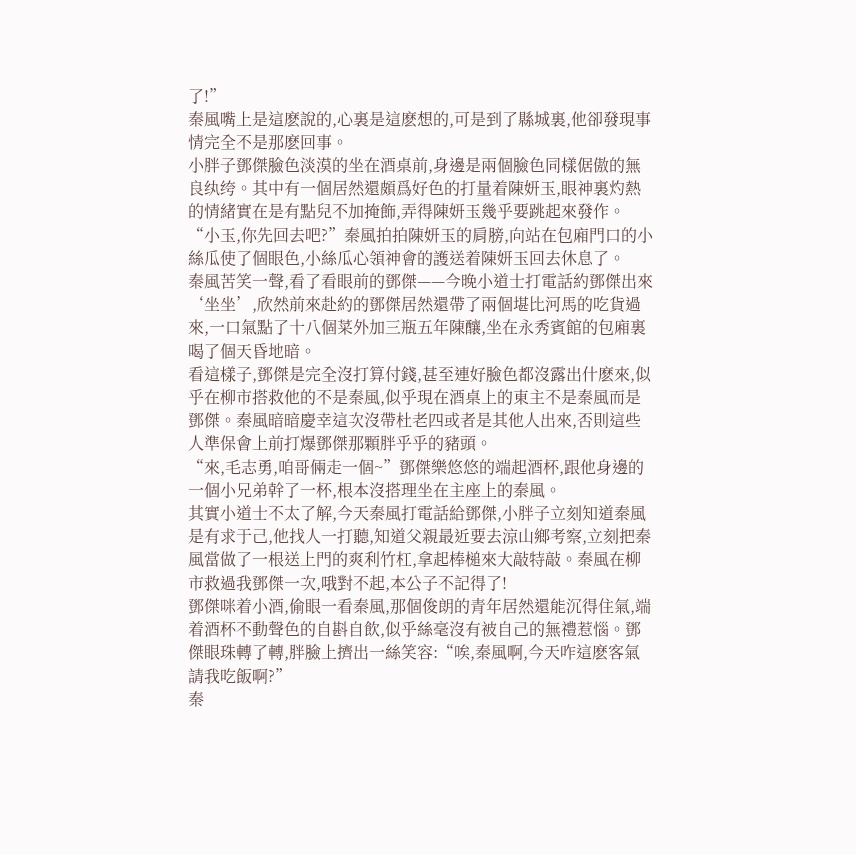了!”
秦風嘴上是這麽說的,心裏是這麽想的,可是到了縣城裏,他卻發現事情完全不是那麽回事。
小胖子鄧傑臉色淡漠的坐在酒桌前,身邊是兩個臉色同樣倨傲的無良纨绔。其中有一個居然還頗爲好色的打量着陳妍玉,眼神裏灼熱的情緒實在是有點兒不加掩飾,弄得陳妍玉幾乎要跳起來發作。
“小玉,你先回去吧?”秦風拍拍陳妍玉的肩膀,向站在包廂門口的小絲瓜使了個眼色,小絲瓜心領神會的護送着陳妍玉回去休息了。
秦風苦笑一聲,看了看眼前的鄧傑——今晚小道士打電話約鄧傑出來‘坐坐’,欣然前來赴約的鄧傑居然還帶了兩個堪比河馬的吃貨過來,一口氣點了十八個菜外加三瓶五年陳釀,坐在永秀賓館的包廂裏喝了個天昏地暗。
看這樣子,鄧傑是完全沒打算付錢,甚至連好臉色都沒露出什麽來,似乎在柳市搭救他的不是秦風,似乎現在酒桌上的東主不是秦風而是鄧傑。秦風暗暗慶幸這次沒帶杜老四或者是其他人出來,否則這些人準保會上前打爆鄧傑那顆胖乎乎的豬頭。
“來,毛志勇,咱哥倆走一個~”鄧傑樂悠悠的端起酒杯,跟他身邊的一個小兄弟幹了一杯,根本沒搭理坐在主座上的秦風。
其實小道士不太了解,今天秦風打電話給鄧傑,小胖子立刻知道秦風是有求于己,他找人一打聽,知道父親最近要去涼山鄉考察,立刻把秦風當做了一根送上門的爽利竹杠,拿起棒槌來大敲特敲。秦風在柳市救過我鄧傑一次,哦對不起,本公子不記得了!
鄧傑咪着小酒,偷眼一看秦風,那個俊朗的青年居然還能沉得住氣,端着酒杯不動聲色的自斟自飲,似乎絲毫沒有被自己的無禮惹惱。鄧傑眼珠轉了轉,胖臉上擠出一絲笑容:“唉,秦風啊,今天咋這麽客氣請我吃飯啊?”
秦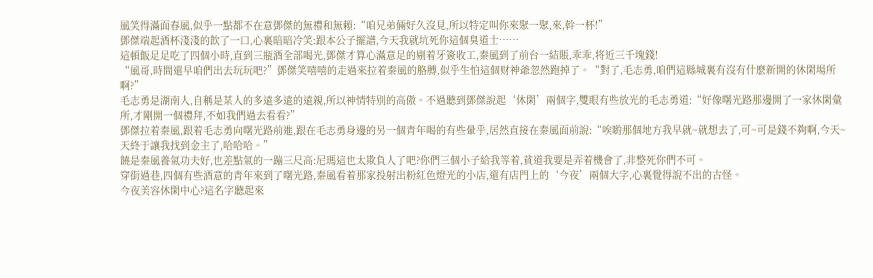風笑得滿面春風,似乎一點都不在意鄧傑的無禮和無賴:“咱兄弟倆好久沒見,所以特定叫你來聚一聚,來,幹一杯!”
鄧傑端起酒杯淺淺的飲了一口,心裏暗暗冷笑:跟本公子擺譜,今天我就坑死你這個臭道士……
這頓飯足足吃了四個小時,直到三瓶酒全部喝光,鄧傑才算心滿意足的剔着牙簽收工,秦風到了前台一結賬,乖乖,将近三千塊錢!
“風哥,時間還早咱們出去玩玩吧?”鄧傑笑嘻嘻的走過來拉着秦風的胳膊,似乎生怕這個财神爺忽然跑掉了。“對了,毛志勇,咱們這縣城裏有沒有什麽新開的休閑場所啊?”
毛志勇是湖南人,自稱是某人的多遠多遠的遠親,所以神情特别的高傲。不過聽到鄧傑說起‘休閑’兩個字,雙眼有些放光的毛志勇道:“好像曙光路那邊開了一家休閑彙所,才剛開一個禮拜,不如我們過去看看?”
鄧傑拉着秦風,跟着毛志勇向曙光路前進,跟在毛志勇身邊的另一個青年喝的有些暈乎,居然直接在秦風面前說:“唉喲那個地方我早就~就想去了,可~可是錢不夠啊,今天~天終于讓我找到金主了,哈哈哈。”
饒是秦風養氣功夫好,也差點氣的一蹦三尺高:尼瑪這也太欺負人了吧?你們三個小子給我等着,貧道我要是弄着機會了,非整死你們不可。
穿街過巷,四個有些酒意的青年來到了曙光路,秦風看着那家投射出粉紅色燈光的小店,還有店門上的‘今夜’兩個大字,心裏覺得說不出的古怪。
今夜美容休閑中心?這名字聽起來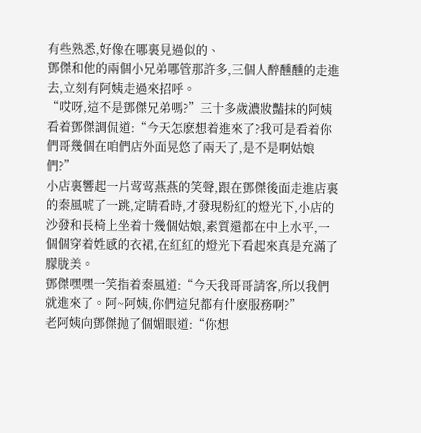有些熟悉,好像在哪裏見過似的、
鄧傑和他的兩個小兄弟哪管那許多,三個人醉醺醺的走進去,立刻有阿姨走過來招呼。
“哎呀,這不是鄧傑兄弟嗎?”三十多歲濃妝豔抹的阿姨看着鄧傑調侃道:“今天怎麽想着進來了?我可是看着你們哥幾個在咱們店外面晃悠了兩天了,是不是啊姑娘們?”
小店裏響起一片莺莺燕燕的笑聲,跟在鄧傑後面走進店裏的秦風唬了一跳,定睛看時,才發現粉紅的燈光下,小店的沙發和長椅上坐着十幾個姑娘,素質還都在中上水平,一個個穿着姓感的衣裙,在紅紅的燈光下看起來真是充滿了朦胧美。
鄧傑嘿嘿一笑指着秦風道:“今天我哥哥請客,所以我們就進來了。阿~阿姨,你們這兒都有什麽服務啊?”
老阿姨向鄧傑抛了個媚眼道:“你想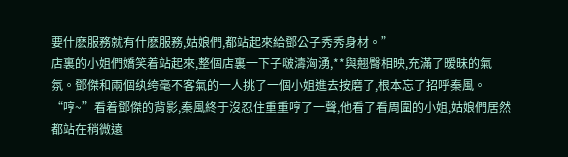要什麽服務就有什麽服務,姑娘們,都站起來給鄧公子秀秀身材。”
店裏的小姐們嬌笑着站起來,整個店裏一下子啵濤洶湧,**與翹臀相映,充滿了暧昧的氣氛。鄧傑和兩個纨绔毫不客氣的一人挑了一個小姐進去按磨了,根本忘了招呼秦風。
“哼~”看着鄧傑的背影,秦風終于沒忍住重重哼了一聲,他看了看周圍的小姐,姑娘們居然都站在稍微遠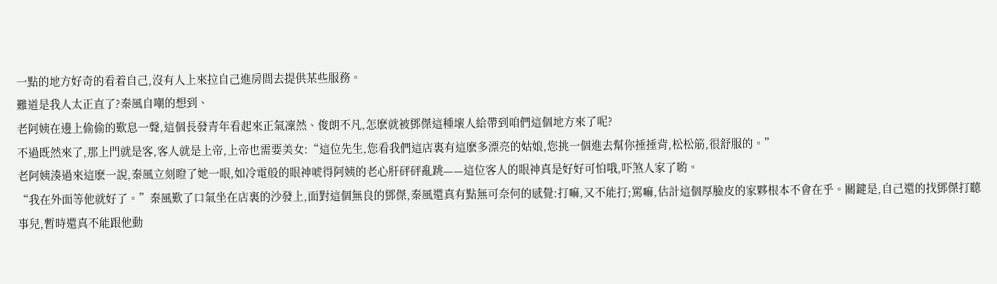一點的地方好奇的看着自己,沒有人上來拉自己進房間去提供某些服務。
難道是我人太正直了?秦風自嘲的想到、
老阿姨在邊上偷偷的歎息一聲,這個長發青年看起來正氣凜然、俊朗不凡,怎麽就被鄧傑這種壞人給帶到咱們這個地方來了呢?
不過既然來了,那上門就是客,客人就是上帝,上帝也需要美女:“這位先生,您看我們這店裏有這麽多漂亮的姑娘,您挑一個進去幫你捶捶背,松松筋,很舒服的。”
老阿姨湊過來這麽一說,秦風立刻瞪了她一眼,如冷電般的眼神唬得阿姨的老心肝砰砰亂跳——這位客人的眼神真是好好可怕哦,吓煞人家了喲。
“我在外面等他就好了。”秦風歎了口氣坐在店裏的沙發上,面對這個無良的鄧傑,秦風還真有點無可奈何的感覺:打嘛,又不能打;罵嘛,估計這個厚臉皮的家夥根本不會在乎。關鍵是,自己還的找鄧傑打聽事兒,暫時還真不能跟他動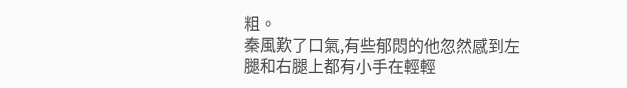粗。
秦風歎了口氣,有些郁悶的他忽然感到左腿和右腿上都有小手在輕輕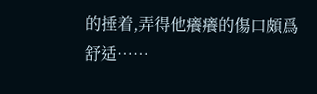的捶着,弄得他癢癢的傷口頗爲舒适……